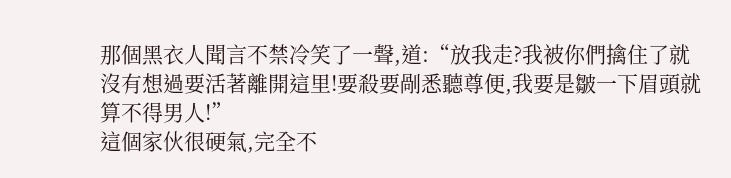那個黑衣人聞言不禁冷笑了一聲,道:“放我走?我被你們擒住了就沒有想過要活著離開這里!要殺要剮悉聽尊便,我要是皺一下眉頭就算不得男人!”
這個家伙很硬氣,完全不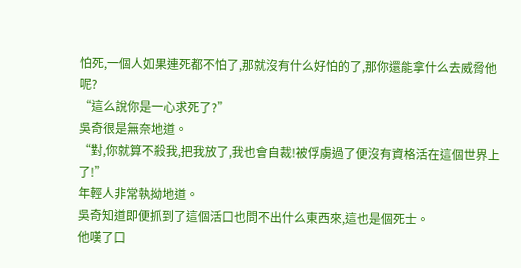怕死,一個人如果連死都不怕了,那就沒有什么好怕的了,那你還能拿什么去威脅他呢?
“這么說你是一心求死了?”
吳奇很是無奈地道。
“對,你就算不殺我,把我放了,我也會自裁!被俘虜過了便沒有資格活在這個世界上了!”
年輕人非常執拗地道。
吳奇知道即便抓到了這個活口也問不出什么東西來,這也是個死士。
他嘆了口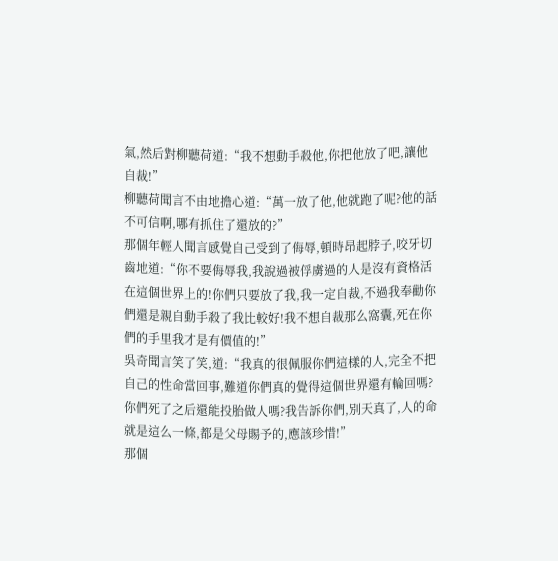氣,然后對柳聽荷道:“我不想動手殺他,你把他放了吧,讓他自裁!”
柳聽荷聞言不由地擔心道:“萬一放了他,他就跑了呢?他的話不可信啊,哪有抓住了還放的?”
那個年輕人聞言感覺自己受到了侮辱,頓時昂起脖子,咬牙切齒地道:“你不要侮辱我,我說過被俘虜過的人是沒有資格活在這個世界上的!你們只要放了我,我一定自裁,不過我奉勸你們還是親自動手殺了我比較好!我不想自裁那么窩囊,死在你們的手里我才是有價值的!”
吳奇聞言笑了笑,道:“我真的很佩服你們這樣的人,完全不把自己的性命當回事,難道你們真的覺得這個世界還有輪回嗎?你們死了之后還能投胎做人嗎?我告訴你們,別天真了,人的命就是這么一條,都是父母賜予的,應該珍惜!”
那個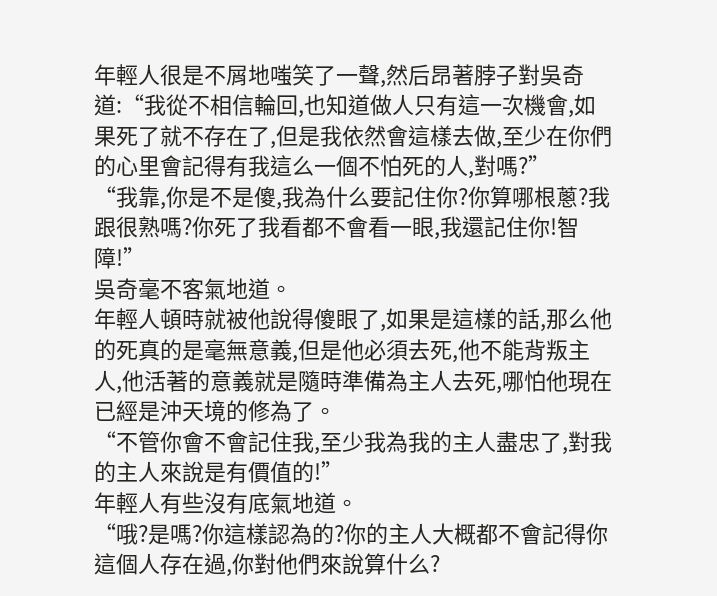年輕人很是不屑地嗤笑了一聲,然后昂著脖子對吳奇道:“我從不相信輪回,也知道做人只有這一次機會,如果死了就不存在了,但是我依然會這樣去做,至少在你們的心里會記得有我這么一個不怕死的人,對嗎?”
“我靠,你是不是傻,我為什么要記住你?你算哪根蔥?我跟很熟嗎?你死了我看都不會看一眼,我還記住你!智障!”
吳奇毫不客氣地道。
年輕人頓時就被他說得傻眼了,如果是這樣的話,那么他的死真的是毫無意義,但是他必須去死,他不能背叛主人,他活著的意義就是隨時準備為主人去死,哪怕他現在已經是沖天境的修為了。
“不管你會不會記住我,至少我為我的主人盡忠了,對我的主人來說是有價值的!”
年輕人有些沒有底氣地道。
“哦?是嗎?你這樣認為的?你的主人大概都不會記得你這個人存在過,你對他們來說算什么?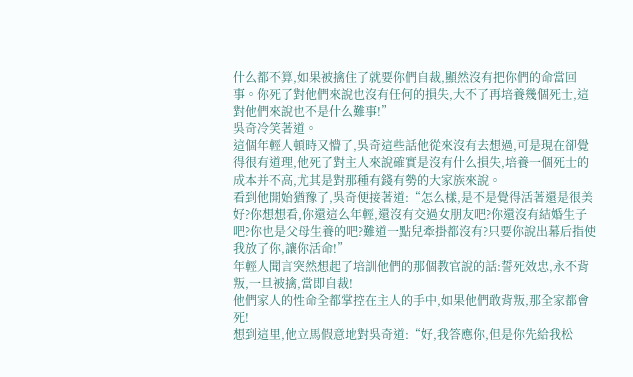什么都不算,如果被擒住了就要你們自裁,顯然沒有把你們的命當回事。你死了對他們來說也沒有任何的損失,大不了再培養幾個死士,這對他們來說也不是什么難事!”
吳奇冷笑著道。
這個年輕人頓時又懵了,吳奇這些話他從來沒有去想過,可是現在卻覺得很有道理,他死了對主人來說確實是沒有什么損失,培養一個死士的成本并不高,尤其是對那種有錢有勢的大家族來說。
看到他開始猶豫了,吳奇便接著道:“怎么樣,是不是覺得活著還是很美好?你想想看,你還這么年輕,還沒有交過女朋友吧?你還沒有結婚生子吧?你也是父母生養的吧?難道一點兒牽掛都沒有?只要你說出幕后指使我放了你,讓你活命!”
年輕人聞言突然想起了培訓他們的那個教官說的話:誓死效忠,永不背叛,一旦被擒,當即自裁!
他們家人的性命全都掌控在主人的手中,如果他們敢背叛,那全家都會死!
想到這里,他立馬假意地對吳奇道:“好,我答應你,但是你先給我松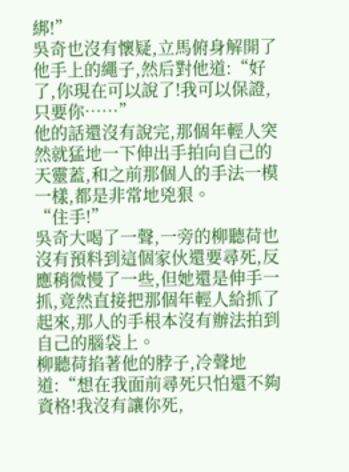綁!”
吳奇也沒有懷疑,立馬俯身解開了他手上的繩子,然后對他道:“好了,你現在可以說了!我可以保證,只要你……”
他的話還沒有說完,那個年輕人突然就猛地一下伸出手拍向自己的天靈蓋,和之前那個人的手法一模一樣,都是非常地兇狠。
“住手!”
吳奇大喝了一聲,一旁的柳聽荷也沒有預料到這個家伙還要尋死,反應稍微慢了一些,但她還是伸手一抓,竟然直接把那個年輕人給抓了起來,那人的手根本沒有辦法拍到自己的腦袋上。
柳聽荷掐著他的脖子,冷聲地道:“想在我面前尋死只怕還不夠資格!我沒有讓你死,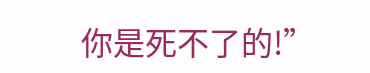你是死不了的!”